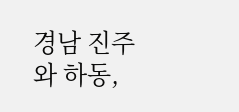경남 진주와 하동,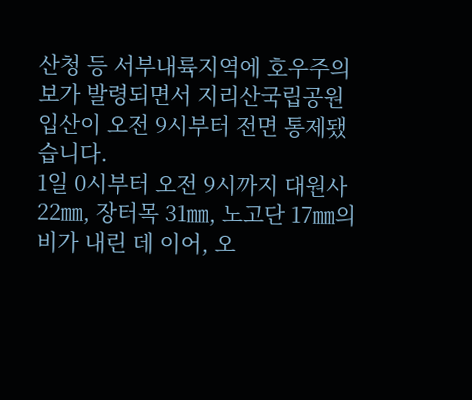산청 등 서부내륙지역에 호우주의보가 발령되면서 지리산국립공원 입산이 오전 9시부터 전면 통제됐습니다.
1일 0시부터 오전 9시까지 대원사 22㎜, 장터목 31㎜, 노고단 17㎜의 비가 내린 데 이어, 오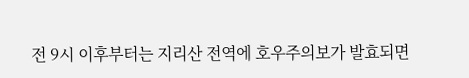전 9시 이후부터는 지리산 전역에 호우주의보가 발효되면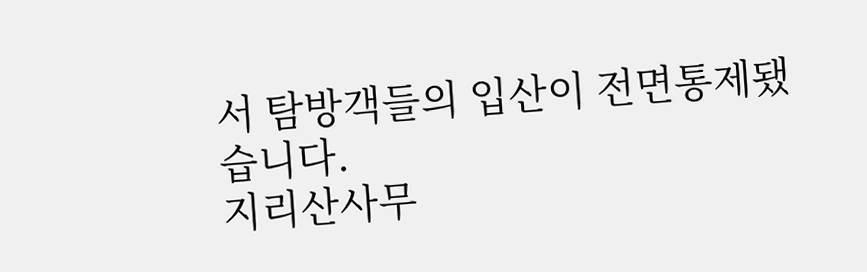서 탐방객들의 입산이 전면통제됐습니다.
지리산사무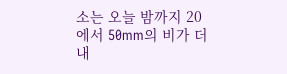소는 오늘 밤까지 20에서 50mm의 비가 더 내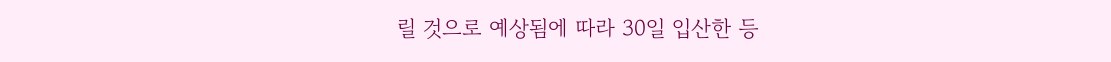릴 것으로 예상됨에 따라 30일 입산한 등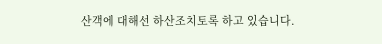산객에 대해선 하산조치토록 하고 있습니다.